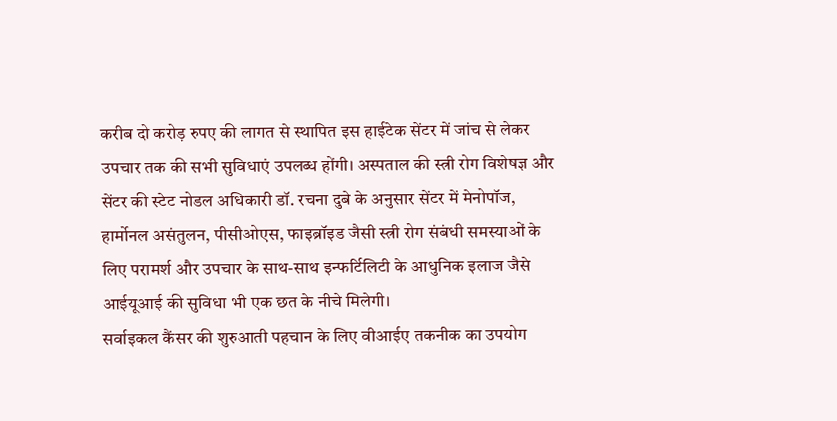करीब दो करोड़ रुपए की लागत से स्थापित इस हाईटेक सेंटर में जांच से लेकर उपचार तक की सभी सुविधाएं उपलब्ध होंगी। अस्पताल की स्त्री रोग विशेषज्ञ और सेंटर की स्टेट नोडल अधिकारी डॉ. रचना दुबे के अनुसार सेंटर में मेनोपॉज, हार्मोनल असंतुलन, पीसीओएस, फाइब्रॉइड जैसी स्त्री रोग संबंधी समस्याओं के लिए परामर्श और उपचार के साथ-साथ इन्फर्टिलिटी के आधुनिक इलाज जैसे आईयूआई की सुविधा भी एक छत के नीचे मिलेगी।
सर्वाइकल कैंसर की शुरुआती पहचान के लिए वीआईए तकनीक का उपयोग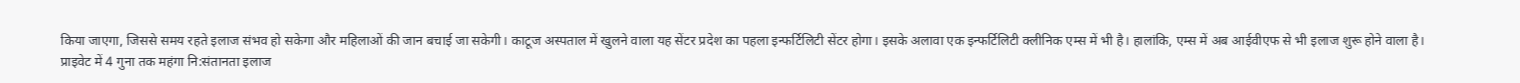किया जाएगा, जिससे समय रहते इलाज संभव हो सकेगा और महिलाओं की जान बचाई जा सकेगी। काटूज अस्पताल में खुलने वाला यह सेंटर प्रदेश का पहला इन्फर्टिलिटी सेंटर होगा। इसके अलावा एक इन्फर्टिलिटी क्लीनिक एम्स में भी है। हालांकि, एम्स में अब आईवीएफ से भी इलाज शुरू होने वाला है।
प्राइवेट में 4 गुना तक महंगा नि:संतानता इलाज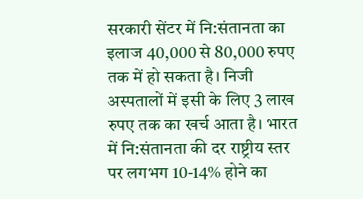सरकारी सेंटर में नि:संतानता का इलाज 40,000 से 80,000 रुपए तक में हो सकता है। निजी अस्पतालों में इसी के लिए 3 लाख रुपए तक का खर्च आता है। भारत में नि:संतानता की दर राष्ट्रीय स्तर पर लगभग 10-14% होने का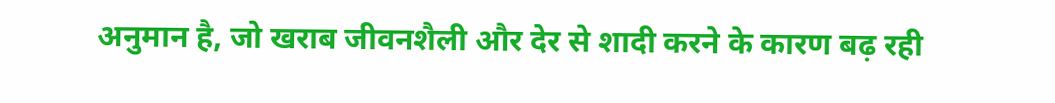अनुमान है, जो खराब जीवनशैली और देर से शादी करने के कारण बढ़ रही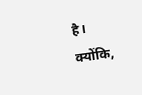है।
क्योंकि,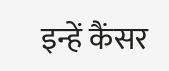इन्हें कैंसर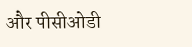और पीसीओडी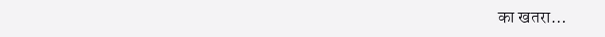का खतरा…